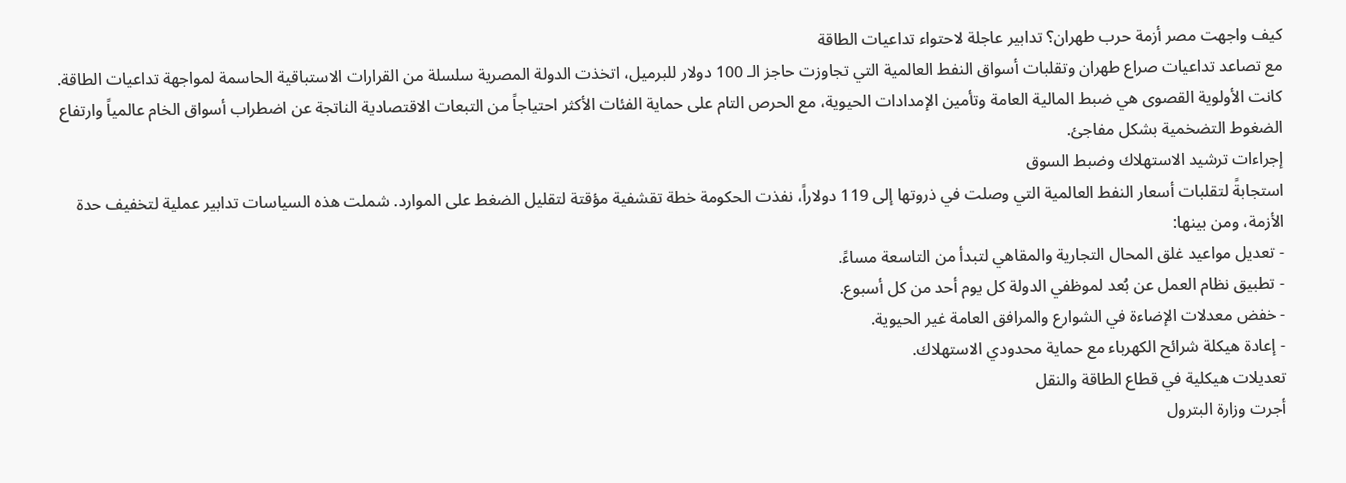كيف واجهت مصر أزمة حرب طهران؟ تدابير عاجلة لاحتواء تداعيات الطاقة
مع تصاعد تداعيات صراع طهران وتقلبات أسواق النفط العالمية التي تجاوزت حاجز الـ 100 دولار للبرميل، اتخذت الدولة المصرية سلسلة من القرارات الاستباقية الحاسمة لمواجهة تداعيات الطاقة. كانت الأولوية القصوى هي ضبط المالية العامة وتأمين الإمدادات الحيوية، مع الحرص التام على حماية الفئات الأكثر احتياجاً من التبعات الاقتصادية الناتجة عن اضطراب أسواق الخام عالمياً وارتفاع الضغوط التضخمية بشكل مفاجئ.
إجراءات ترشيد الاستهلاك وضبط السوق
استجابةً لتقلبات أسعار النفط العالمية التي وصلت في ذروتها إلى 119 دولاراً، نفذت الحكومة خطة تقشفية مؤقتة لتقليل الضغط على الموارد. شملت هذه السياسات تدابير عملية لتخفيف حدة الأزمة، ومن بينها:
- تعديل مواعيد غلق المحال التجارية والمقاهي لتبدأ من التاسعة مساءً.
- تطبيق نظام العمل عن بُعد لموظفي الدولة كل يوم أحد من كل أسبوع.
- خفض معدلات الإضاءة في الشوارع والمرافق العامة غير الحيوية.
- إعادة هيكلة شرائح الكهرباء مع حماية محدودي الاستهلاك.
تعديلات هيكلية في قطاع الطاقة والنقل
أجرت وزارة البترول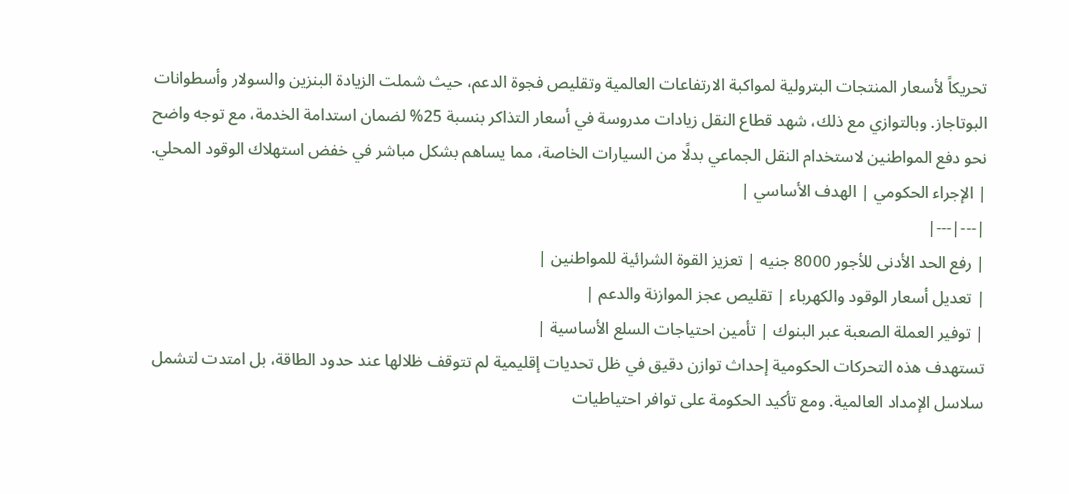تحريكاً لأسعار المنتجات البترولية لمواكبة الارتفاعات العالمية وتقليص فجوة الدعم، حيث شملت الزيادة البنزين والسولار وأسطوانات البوتاجاز. وبالتوازي مع ذلك، شهد قطاع النقل زيادات مدروسة في أسعار التذاكر بنسبة 25% لضمان استدامة الخدمة، مع توجه واضح نحو دفع المواطنين لاستخدام النقل الجماعي بدلًا من السيارات الخاصة، مما يساهم بشكل مباشر في خفض استهلاك الوقود المحلي.
| الإجراء الحكومي | الهدف الأساسي |
|---|---|
| رفع الحد الأدنى للأجور 8000 جنيه | تعزيز القوة الشرائية للمواطنين |
| تعديل أسعار الوقود والكهرباء | تقليص عجز الموازنة والدعم |
| توفير العملة الصعبة عبر البنوك | تأمين احتياجات السلع الأساسية |
تستهدف هذه التحركات الحكومية إحداث توازن دقيق في ظل تحديات إقليمية لم تتوقف ظلالها عند حدود الطاقة، بل امتدت لتشمل سلاسل الإمداد العالمية. ومع تأكيد الحكومة على توافر احتياطيات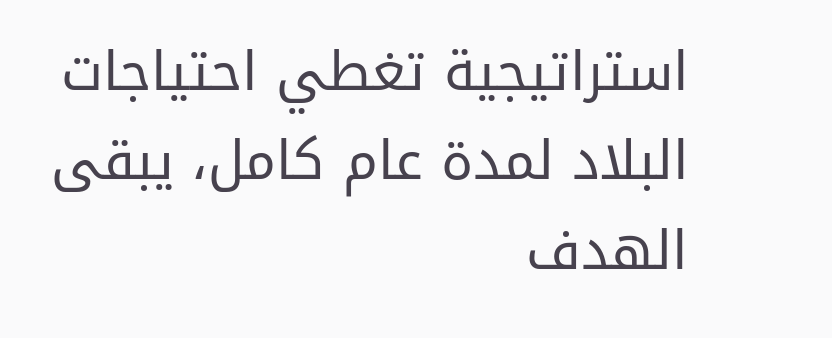استراتيجية تغطي احتياجات البلاد لمدة عام كامل، يبقى الهدف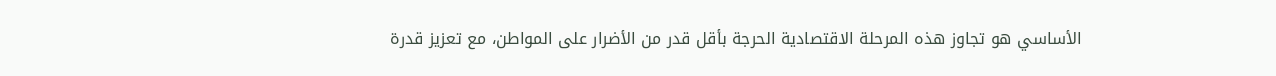الأساسي هو تجاوز هذه المرحلة الاقتصادية الحرجة بأقل قدر من الأضرار على المواطن، مع تعزيز قدرة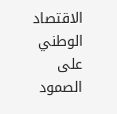الاقتصاد الوطني على الصمود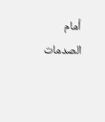أمام الصدمات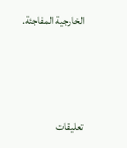الخارجية المفاجئة.



تعليقات